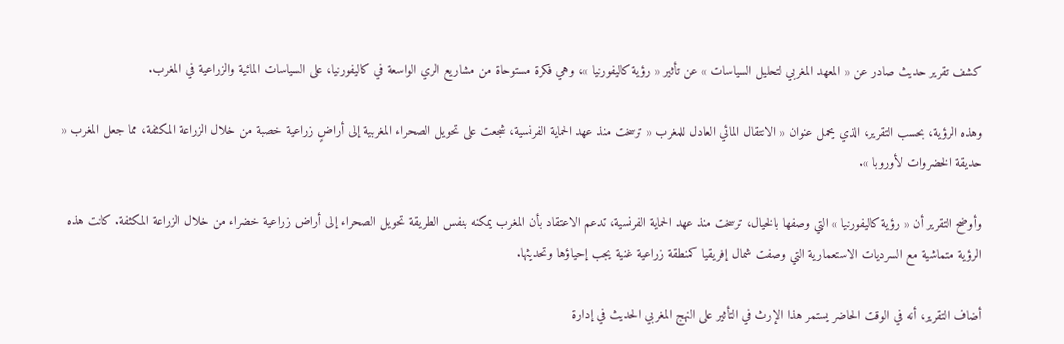كشف تقرير حديث صادر عن « المعهد المغربي لتحليل السياسات » عن تأثير « رؤية كاليفورنيا »، وهي فكرة مستوحاة من مشاريع الري الواسعة في كاليفورنيا، على السياسات المائية والزراعية في المغرب.

وهذه الرؤية، بحسب التقرير، الذي يحمل عنوان « الانتقال المائي العادل للمغرب « ترسخت منذ عهد الحماية الفرنسية، شجعت على تحويل الصحراء المغربية إلى أراضٍ زراعية خصبة من خلال الزراعة المكثفة، مما جعل المغرب « حديقة الخضروات لأوروبا ».

وأوضح التقرير أن « رؤية كاليفورنيا » التي وصفها بالخيال، ترسخت منذ عهد الحماية الفرنسية، تدعم الاعتقاد بأن المغرب يمكنه بنفس الطريقة تحويل الصحراء إلى أراض زراعية خضراء من خلال الزراعة المكثفة. كانت هذه الرؤية متماشية مع السرديات الاستعمارية التي وصفت شمال إفريقيا كمنطقة زراعية غنية يجب إحياؤها وتحديثها.

أضاف التقرير، أنه في الوقت الحاضر يستمر هذا الإرث في التأثير على النهج المغربي الحديث في إدارة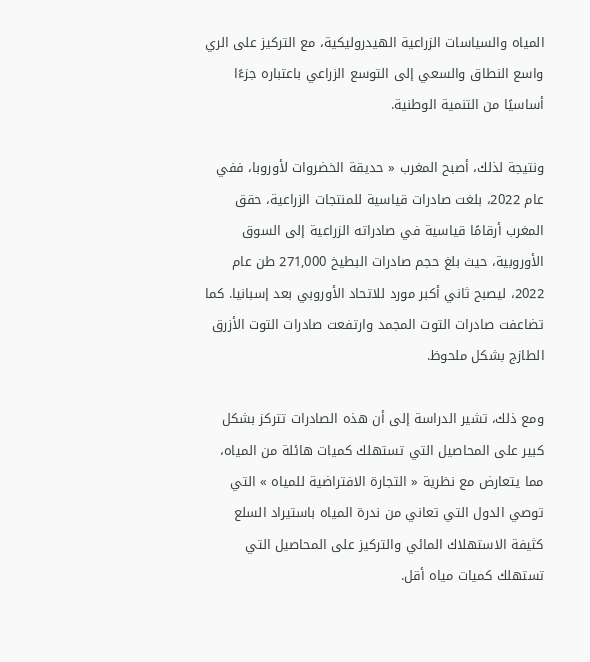المياه والسياسات الزراعية الهيدروليكية، مع التركيز على الري واسع النطاق والسعي إلى التوسع الزراعي باعتباره جزءًا أساسيًا من التنمية الوطنية.

ونتيجة لذلك، أصبح المغرب « حديقة الخضروات لأوروبا، ففي عام 2022، بلغت صادرات قياسية للمنتجات الزراعية، حقق المغرب أرقامًا قياسية في صادراته الزراعية إلى السوق الأوروبية، حيث بلغ حجم صادرات البطيخ 271,000 طن عام 2022، ليصبح ثاني أكبر مورد للاتحاد الأوروبي بعد إسبانيا. كما تضاعفت صادرات التوت المجمد وارتفعت صادرات التوت الأزرق الطازج بشكل ملحوظ.

ومع ذلك، تشير الدراسة إلى أن هذه الصادرات تتركز بشكل كبير على المحاصيل التي تستهلك كميات هائلة من المياه، مما يتعارض مع نظرية « التجارة الافتراضية للمياه » التي توصي الدول التي تعاني من ندرة المياه باستيراد السلع كثيفة الاستهلاك المائي والتركيز على المحاصيل التي تستهلك كميات مياه أقل.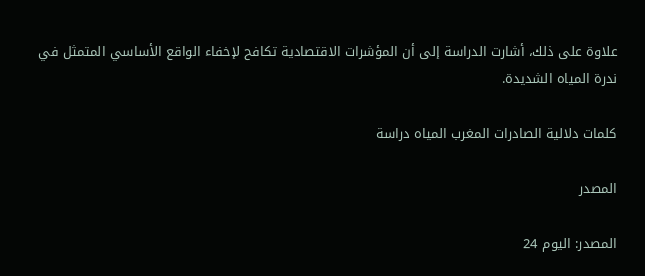علاوة على ذلك، أشارت الدراسة إلى أن المؤشرات الاقتصادية تكافح لإخفاء الواقع الأساسي المتمثل في ندرة المياه الشديدة.

كلمات دلالية الصادرات المغرب المياه دراسة

المصدر

المصدر: اليوم 24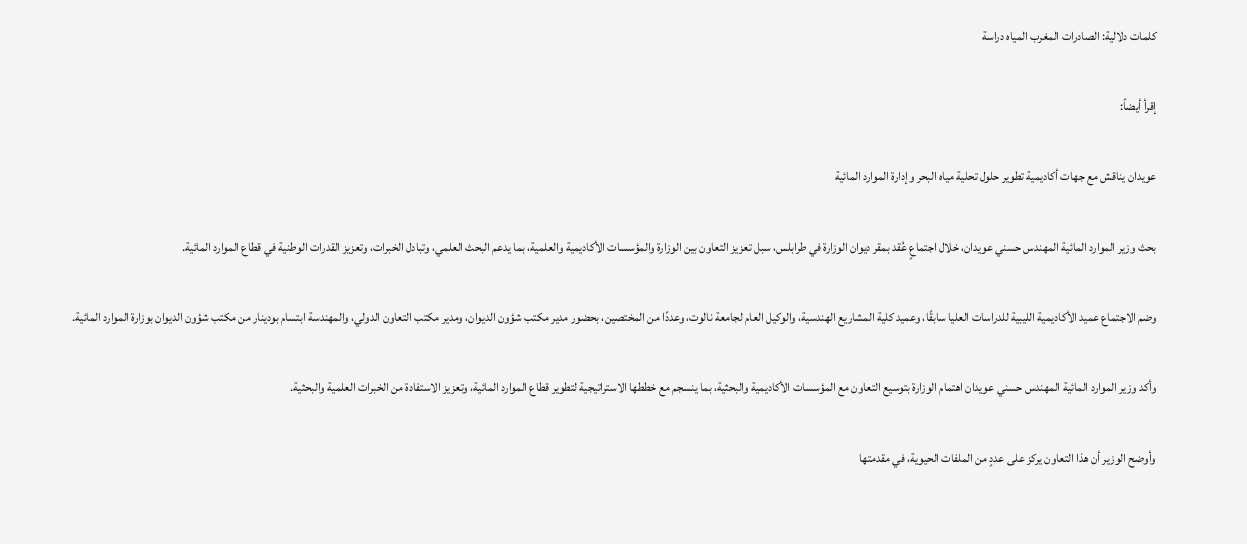كلمات دلالية: الصادرات المغرب المياه دراسة

إقرأ أيضاً:

عويدان يناقش مع جهات أكاديمية تطوير حلول تحلية مياه البحر وإدارة الموارد المائية

بحث وزير الموارد المائية المهندس حسني عويدان، خلال اجتماعٍ عُقد بمقر ديوان الوزارة في طرابلس، سبل تعزيز التعاون بين الوزارة والمؤسسات الأكاديمية والعلمية، بما يدعم البحث العلمي، وتبادل الخبرات، وتعزيز القدرات الوطنية في قطاع الموارد المائية.

وضم الاجتماع عميد الأكاديمية الليبية للدراسات العليا سابقًا، وعميد كلية المشاريع الهندسية، والوكيل العام لجامعة نالوت، وعددًا من المختصين، بحضور مدير مكتب شؤون الديوان، ومدير مكتب التعاون الدولي، والمهندسة ابتسام بودينار من مكتب شؤون الديوان بوزارة الموارد المائية.

وأكد وزير الموارد المائية المهندس حسني عويدان اهتمام الوزارة بتوسيع التعاون مع المؤسسات الأكاديمية والبحثية، بما ينسجم مع خططها الاستراتيجية لتطوير قطاع الموارد المائية، وتعزيز الاستفادة من الخبرات العلمية والبحثية.

وأوضح الوزير أن هذا التعاون يركز على عددٍ من الملفات الحيوية، في مقدمتها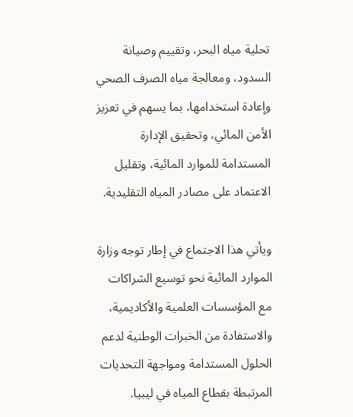تحلية مياه البحر، وتقييم وصيانة السدود، ومعالجة مياه الصرف الصحي وإعادة استخدامها، بما يسهم في تعزيز الأمن المائي، وتحقيق الإدارة المستدامة للموارد المائية، وتقليل الاعتماد على مصادر المياه التقليدية.

ويأتي هذا الاجتماع في إطار توجه وزارة الموارد المائية نحو توسيع الشراكات مع المؤسسات العلمية والأكاديمية، والاستفادة من الخبرات الوطنية لدعم الحلول المستدامة ومواجهة التحديات المرتبطة بقطاع المياه في ليبيا.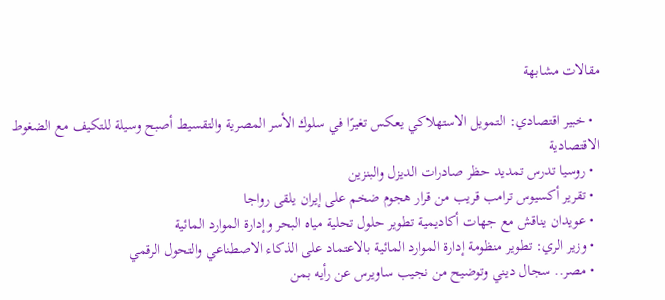مقالات مشابهة

  • خبير اقتصادي: التمويل الاستهلاكي يعكس تغيرًا في سلوك الأسر المصرية والتقسيط أصبح وسيلة للتكيف مع الضغوط الاقتصادية
  • روسيا تدرس تمديد حظر صادرات الديزل والبنزين
  • تقرير أكسيوس ترامب قريب من قرار هجوم ضخم على إيران يلقى رواجا
  • عويدان يناقش مع جهات أكاديمية تطوير حلول تحلية مياه البحر وإدارة الموارد المائية
  • وزير الري: تطوير منظومة إدارة الموارد المائية بالاعتماد على الذكاء الاصطناعي والتحول الرقمي
  • مصر.. سجال ديني وتوضيح من نجيب ساويرس عن رأيه بمن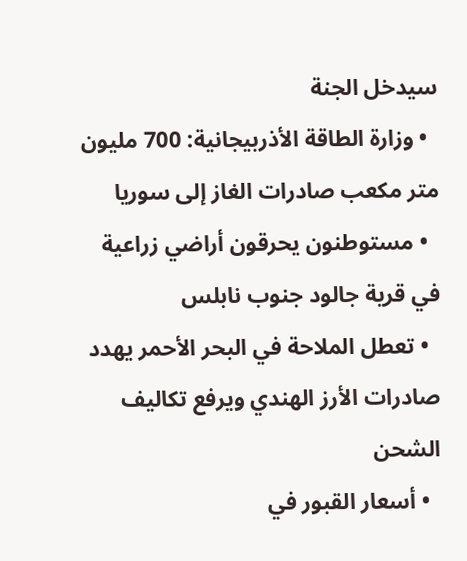سيدخل الجنة
  • وزارة الطاقة الأذربيجانية: 700 مليون متر مكعب صادرات الغاز إلى سوريا
  • مستوطنون يحرقون أراضي زراعية في قرية جالود جنوب نابلس
  • تعطل الملاحة في البحر الأحمر يهدد صادرات الأرز الهندي ويرفع تكاليف الشحن
  • أسعار القبور في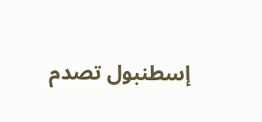إسطنبول تصدم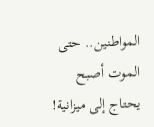المواطنين.. حتى الموت أصبح يحتاج إلى ميزانية!